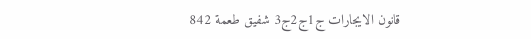قانون الايجارات ج1ج2ج3 شفيق طعمة 842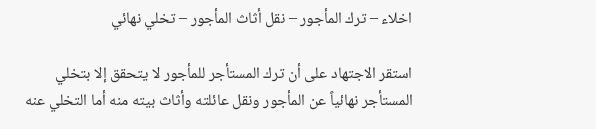اخلاء – ترك المأجور – نقل أثاث المأجور – تخلي نهائي

استقر الاجتهاد على أن ترك المستأجر للمأجور لا يتحقق إلا بتخلي المستأجر نهائياً عن المأجور ونقل عائلته وأثاث بيته منه أما التخلي عنه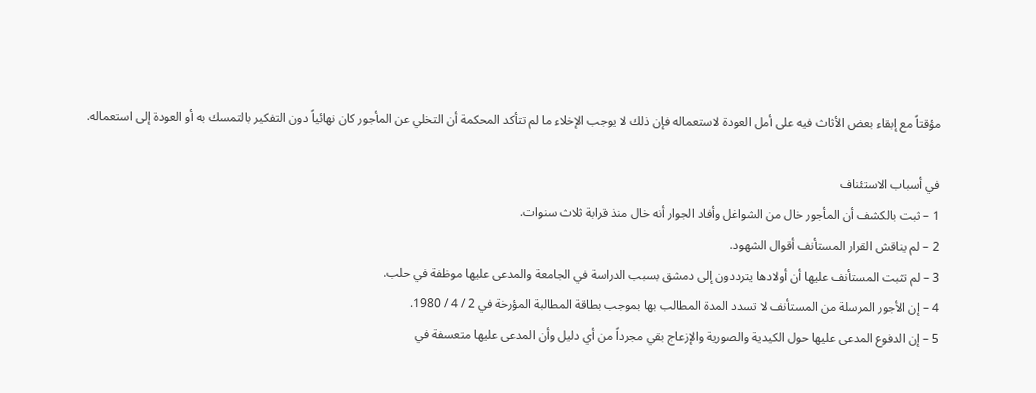مؤقتاً مع إبقاء بعض الأثاث فيه على أمل العودة لاستعماله فإن ذلك لا يوجب الإخلاء ما لم تتأكد المحكمة أن التخلي عن المأجور كان نهائياً دون التفكير بالتمسك به أو العودة إلى استعماله.

في أسباب الاستئناف
1 – ثبت بالكشف أن المأجور خال من الشواغل وأفاد الجوار أنه خال منذ قرابة ثلاث سنوات.
2 – لم يناقش القرار المستأنف أقوال الشهود.
3 – لم تثبت المستأنف عليها أن أولادها يترددون إلى دمشق بسبب الدراسة في الجامعة والمدعى عليها موظفة في حلب.
4 – إن الأجور المرسلة من المستأنف لا تسدد المدة المطالب بها بموجب بطاقة المطالبة المؤرخة في 2 / 4 / 1980.
5 – إن الدفوع المدعى عليها حول الكيدية والصورية والإزعاج بقي مجرداً من أي دليل وأن المدعى عليها متعسفة في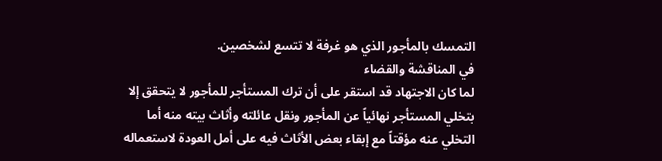التمسك بالمأجور الذي هو غرفة لا تتسع لشخصين.
في المناقشة والقضاء
لما كان الاجتهاد قد استقر على أن ترك المستأجر للمأجور لا يتحقق إلا بتخلي المستأجر نهائياً عن المأجور ونقل عائلته وأثاث بيته منه أما التخلي عنه مؤقتاً مع إبقاء بعض الأثاث فيه على أمل العودة لاستعماله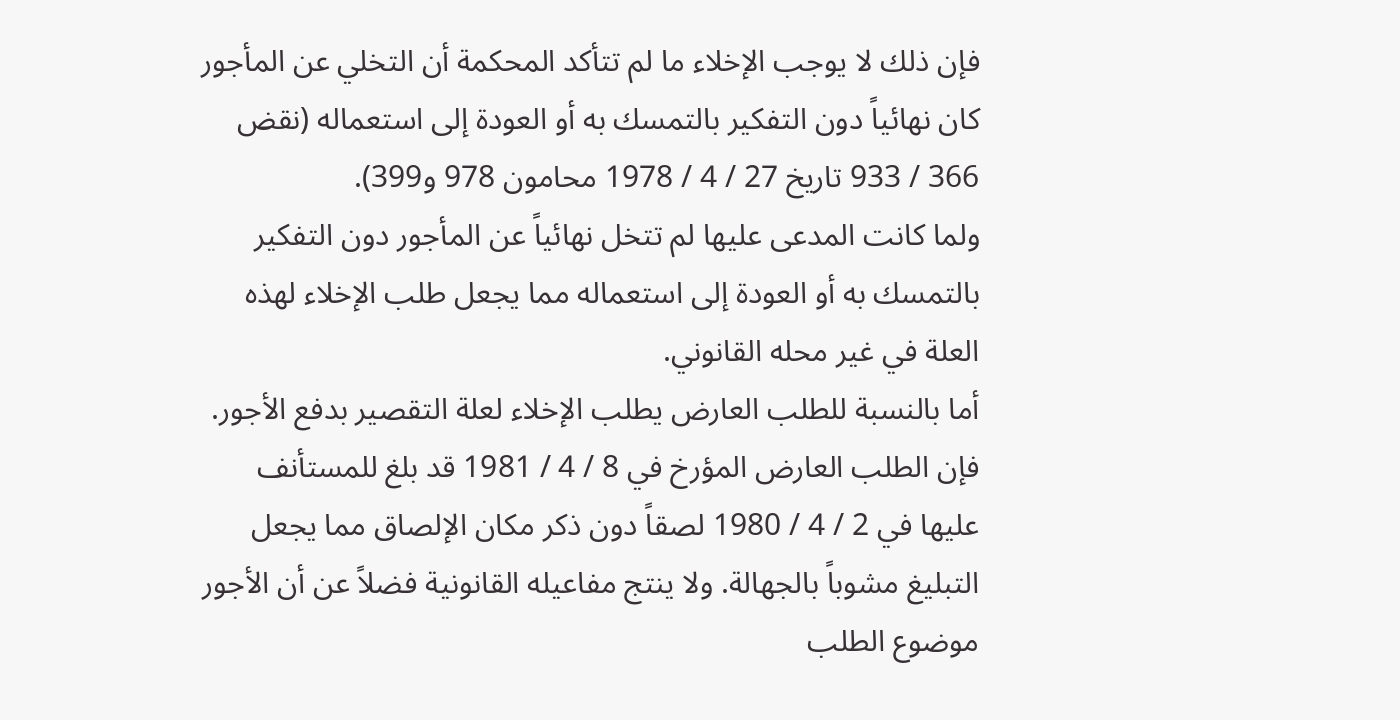فإن ذلك لا يوجب الإخلاء ما لم تتأكد المحكمة أن التخلي عن المأجور كان نهائياً دون التفكير بالتمسك به أو العودة إلى استعماله (نقض 366 / 933 تاريخ 27 / 4 / 1978 محامون 978 و399).
ولما كانت المدعى عليها لم تتخل نهائياً عن المأجور دون التفكير بالتمسك به أو العودة إلى استعماله مما يجعل طلب الإخلاء لهذه العلة في غير محله القانوني.
أما بالنسبة للطلب العارض يطلب الإخلاء لعلة التقصير بدفع الأجور. فإن الطلب العارض المؤرخ في 8 / 4 / 1981 قد بلغ للمستأنف عليها في 2 / 4 / 1980 لصقاً دون ذكر مكان الإلصاق مما يجعل التبليغ مشوباً بالجهالة. ولا ينتج مفاعيله القانونية فضلاً عن أن الأجور موضوع الطلب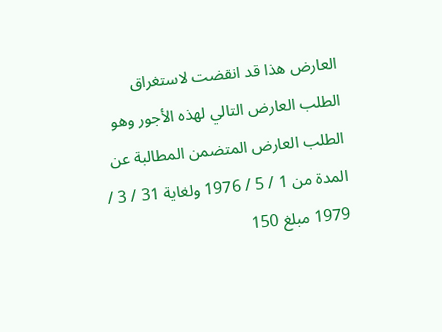العارض هذا قد انقضت لاستغراق الطلب العارض التالي لهذه الأجور وهو الطلب العارض المتضمن المطالبة عن المدة من 1 / 5 / 1976 ولغاية 31 / 3 / 1979 مبلغ 150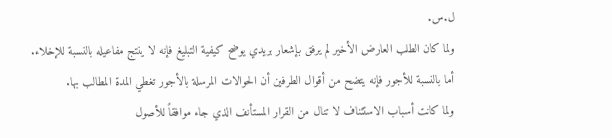ل.س.
ولما كان الطلب العارض الأخير لم يرفق بإشعار بريدي يوضح كيفية التبليغ فإنه لا ينتج مفاعيله بالنسبة للإخلاء.
أما بالنسبة للأجور فإنه يتضح من أقوال الطرفين أن الحوالات المرسلة بالأجور تغطي المدة المطالب بها.
ولما كانت أسباب الاستئناف لا تنال من القرار المستأنف الذي جاء موافقاً للأصول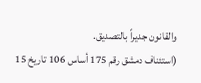والقانون جديراً بالتصديق.
(استئناف دمشق رقم 175 أساس 106 تاريخ 15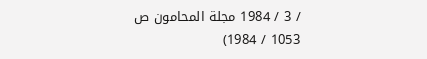/ 3 / 1984 مجلة المحامون ص 1053 / 1984)